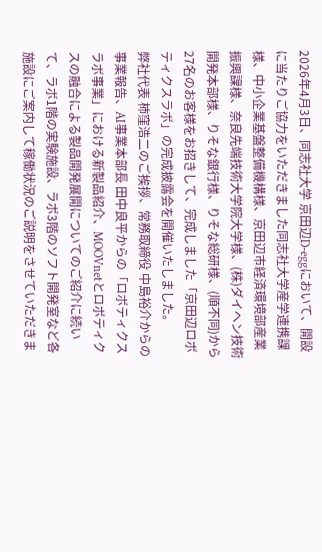2026年4月3日、同志社大学 京田辺D-eggにおいて、開設に当たりご協力をいただきました同志社大学産学連携課様、中小企業基盤整備機構様、京田辺市経済環境部産業振興課様、奈良先端技術大学院大学様、(株)ダイヘン技術開発本部様、りそな銀行様、りそな総研様、(順不同)から27名のお客様をお招きして、完成しました「京田辺ロボティクスラボ」の完成披露会を開催いたしました。
弊社代表 柿窪浩二のご挨拶、常務取締役 中島裕介からの事業報告、AI事業本部長 田中良平からの「ロボティクスラボ事業」における新製品紹介、MOOVnetとロボティクスの融合による製品開発展開についてのご紹介に続いて、ラボ1階の実験施設、ラボ3階のソフト開発室など各施設にご案内して稼働状況のご説明をさせていただきま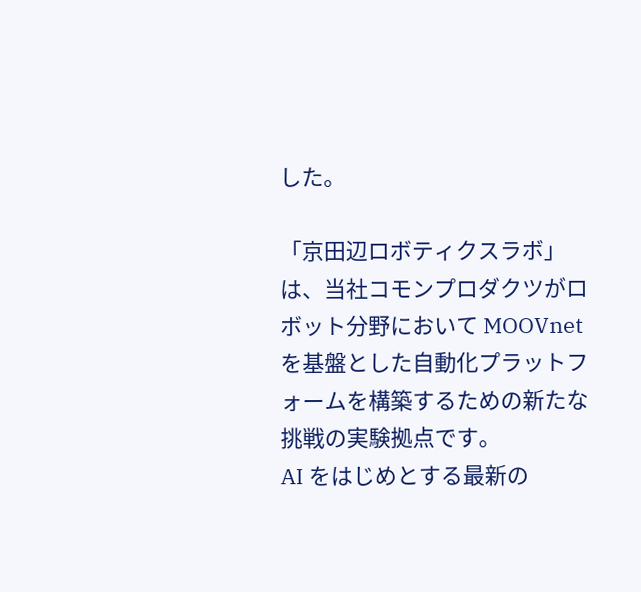した。

「京田辺ロボティクスラボ」は、当社コモンプロダクツがロボット分野において MOOVnet を基盤とした自動化プラットフォームを構築するための新たな挑戦の実験拠点です。
AI をはじめとする最新の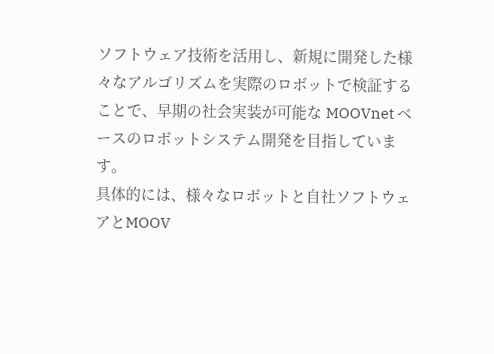ソフトウェア技術を活用し、新規に開発した様々なアルゴリズムを実際のロボットで検証することで、早期の社会実装が可能な MOOVnet ベースのロボットシステム開発を目指しています。
具体的には、様々なロボットと自社ソフトウェアとMOOV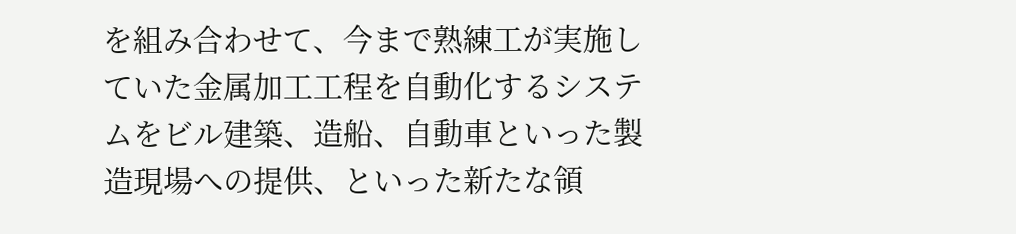を組み合わせて、今まで熟練工が実施していた金属加工工程を自動化するシステムをビル建築、造船、自動車といった製造現場への提供、といった新たな領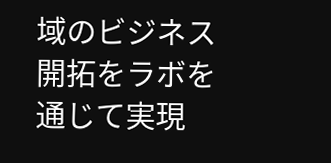域のビジネス開拓をラボを通じて実現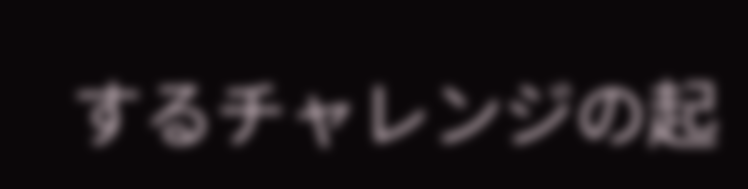するチャレンジの起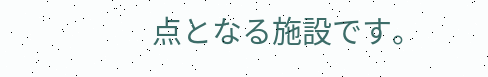点となる施設です。